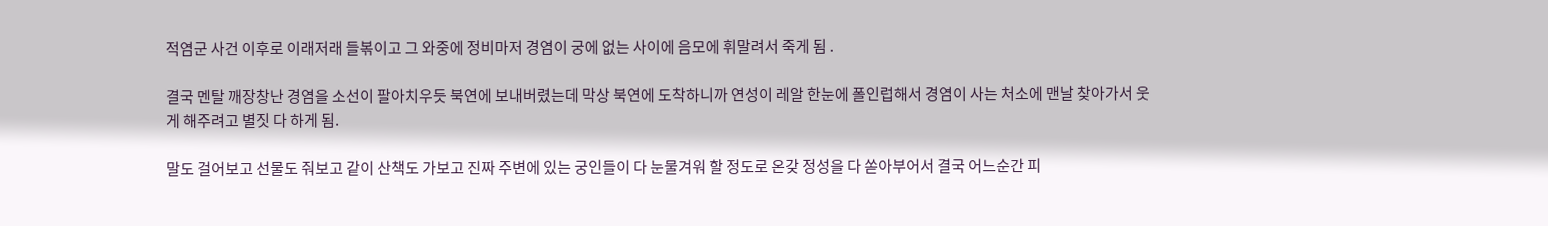적염군 사건 이후로 이래저래 들볶이고 그 와중에 정비마저 경염이 궁에 없는 사이에 음모에 휘말려서 죽게 됨 .

결국 멘탈 깨장창난 경염을 소선이 팔아치우듯 북연에 보내버렸는데 막상 북연에 도착하니까 연성이 레알 한눈에 폴인럽해서 경염이 사는 처소에 맨날 찾아가서 웃게 해주려고 별짓 다 하게 됨.

말도 걸어보고 선물도 줘보고 같이 산책도 가보고 진짜 주변에 있는 궁인들이 다 눈물겨워 할 정도로 온갖 정성을 다 쏟아부어서 결국 어느순간 피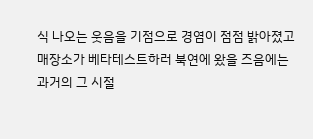식 나오는 웃음을 기점으로 경염이 점점 밝아졌고 매장소가 베타테스트하러 북연에 왔을 즈음에는 과거의 그 시절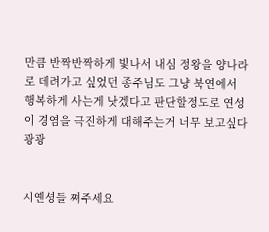만큼 반짝반짝하게 빛나서 내심 정왕을 양나라로 데려가고 싶었던 종주님도 그냥 북연에서 행복하게 사는게 낫겠다고 판단할정도로 연성이 경염을 극진하게 대해주는거 너무 보고싶다 광광


시옌셩들 쪄주세요